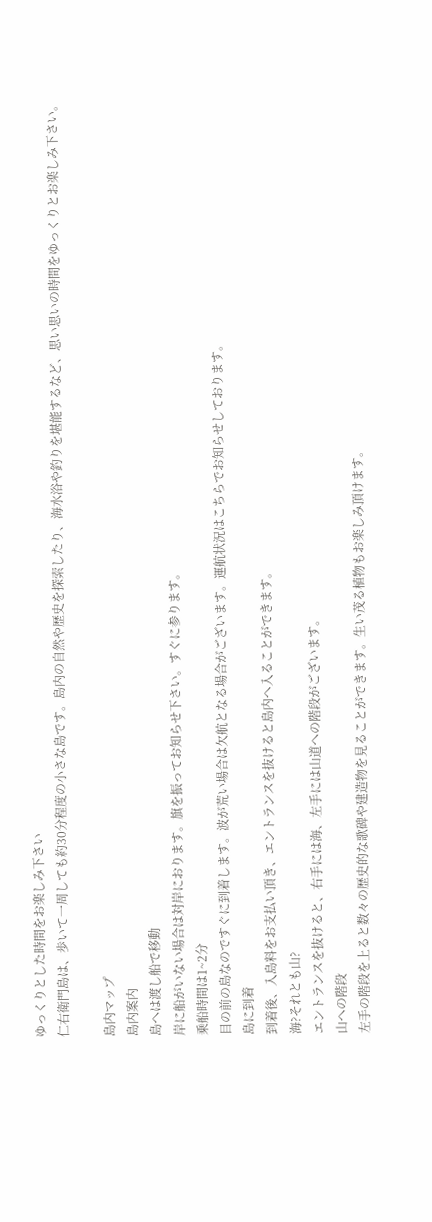ゆっくりとした時間をお楽しみ下さい
仁右衛門島は、歩いて一周しても約30分程度の小さな島です。島内の自然や歴史を探索したり、海水浴や釣りを堪能するなど、思い思いの時間をゆっくりとお楽しみ下さい。

島内マップ
島内案内
島へは渡し船で移動
岸に船がいない場合は対岸におります。旗を振ってお知らせ下さい。すぐに参ります。
乗船時間は1~2分
目の前の島なのですぐに到着します。波が荒い場合は欠航となる場合がございます。運航状況はこちらでお知らせしております。
島に到着
到着後、入島料をお支払い頂き、エントランスを抜けると島内へ入ることができます。
海?それとも山?
エントランスを抜けると、右手には海、左手には山道への階段がございます。
山への階段
左手の階段を上ると数々の歴史的な歌碑や建造物を見ることができます。生い茂る植物もお楽しみ頂けます。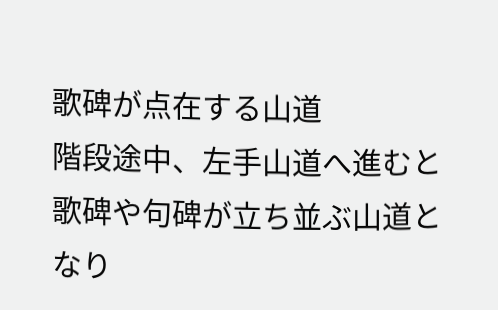歌碑が点在する山道
階段途中、左手山道へ進むと歌碑や句碑が立ち並ぶ山道となり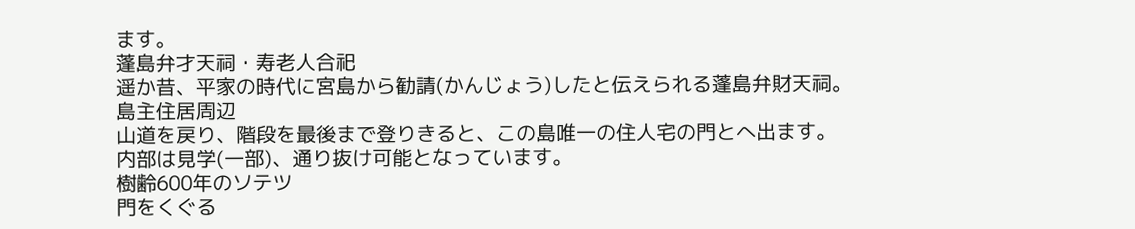ます。
蓬島弁才天祠・寿老人合祀
遥か昔、平家の時代に宮島から勧請(かんじょう)したと伝えられる蓬島弁財天祠。
島主住居周辺
山道を戻り、階段を最後まで登りきると、この島唯一の住人宅の門とへ出ます。内部は見学(一部)、通り抜け可能となっています。
樹齢600年のソテツ
門をくぐる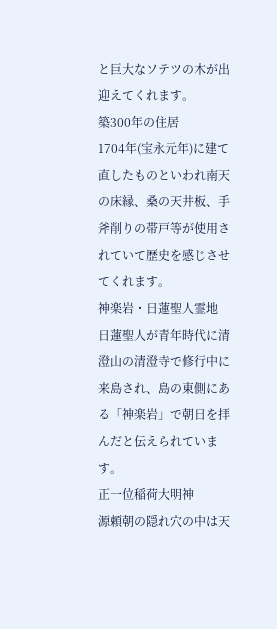と巨大なソテツの木が出迎えてくれます。
築300年の住居
1704年(宝永元年)に建て直したものといわれ南天の床縁、桑の天井板、手斧削りの帯戸等が使用されていて歴史を感じさせてくれます。
神楽岩・日蓮聖人霊地
日蓮聖人が青年時代に清澄山の清澄寺で修行中に来島され、島の東側にある「神楽岩」で朝日を拝んだと伝えられています。
正一位稲荷大明神
源頼朝の隠れ穴の中は天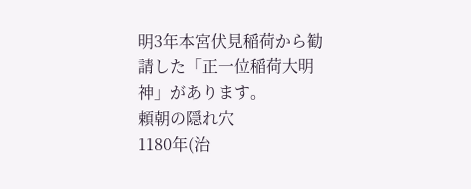明3年本宮伏見稲荷から勧請した「正一位稲荷大明神」があります。
頼朝の隠れ穴
1180年(治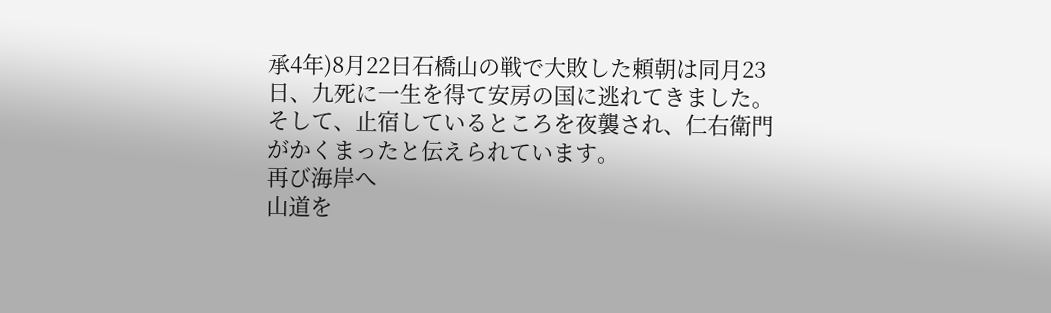承4年)8月22日石橋山の戦で大敗した頼朝は同月23日、九死に一生を得て安房の国に逃れてきました。そして、止宿しているところを夜襲され、仁右衛門がかくまったと伝えられています。
再び海岸へ
山道を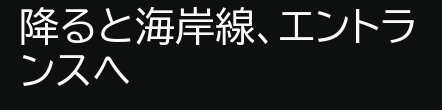降ると海岸線、エントランスへ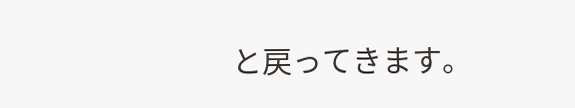と戻ってきます。